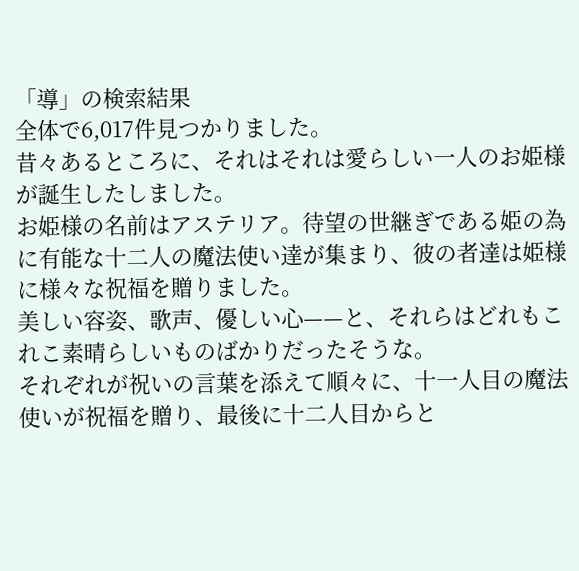「導」の検索結果
全体で6,017件見つかりました。
昔々あるところに、それはそれは愛らしい一人のお姫様が誕生したしました。
お姫様の名前はアステリア。待望の世継ぎである姫の為に有能な十二人の魔法使い達が集まり、彼の者達は姫様に様々な祝福を贈りました。
美しい容姿、歌声、優しい心——と、それらはどれもこれこ素晴らしいものばかりだったそうな。
それぞれが祝いの言葉を添えて順々に、十一人目の魔法使いが祝福を贈り、最後に十二人目からと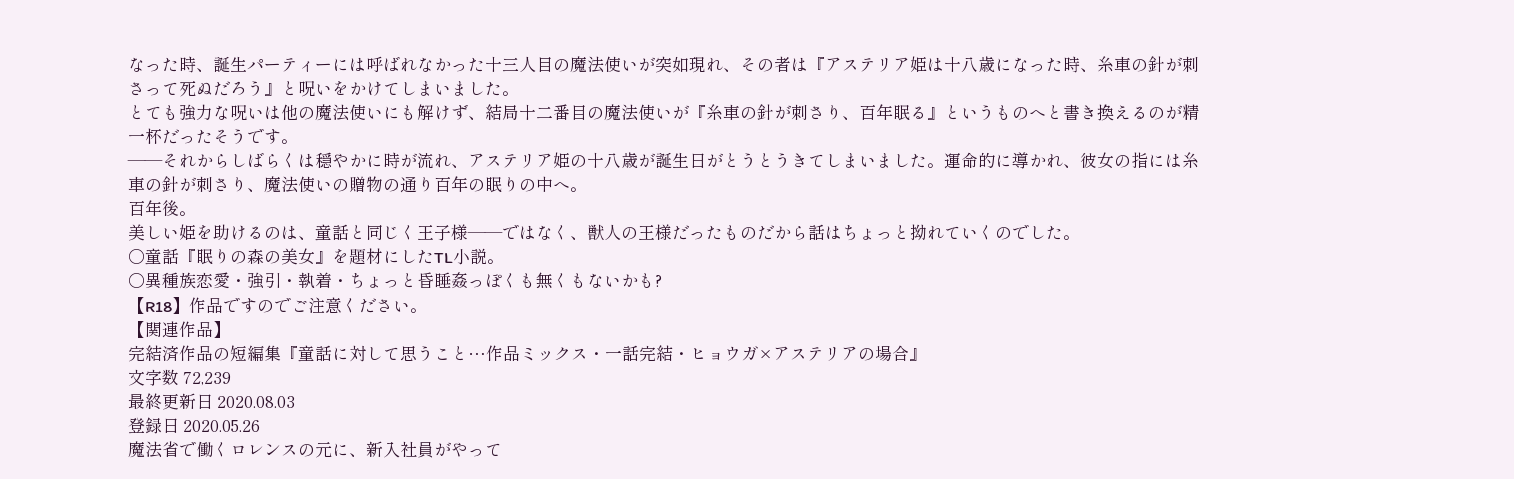なった時、誕生パーティーには呼ばれなかった十三人目の魔法使いが突如現れ、その者は『アステリア姫は十八歳になった時、糸車の針が刺さって死ぬだろう』と呪いをかけてしまいました。
とても強力な呪いは他の魔法使いにも解けず、結局十二番目の魔法使いが『糸車の針が刺さり、百年眠る』というものへと書き換えるのが精一杯だったそうです。
——それからしばらくは穏やかに時が流れ、アステリア姫の十八歳が誕生日がとうとうきてしまいました。運命的に導かれ、彼女の指には糸車の針が刺さり、魔法使いの贈物の通り百年の眠りの中へ。
百年後。
美しい姫を助けるのは、童話と同じく王子様——ではなく、獣人の王様だったものだから話はちょっと拗れていくのでした。
○童話『眠りの森の美女』を題材にしたTL小説。
○異種族恋愛・強引・執着・ちょっと昏睡姦っぽくも無くもないかも?
【R18】作品ですのでご注意ください。
【関連作品】
完結済作品の短編集『童話に対して思うこと…作品ミックス・一話完結・ヒョウガ×アステリアの場合』
文字数 72,239
最終更新日 2020.08.03
登録日 2020.05.26
魔法省で働くロレンスの元に、新入社員がやって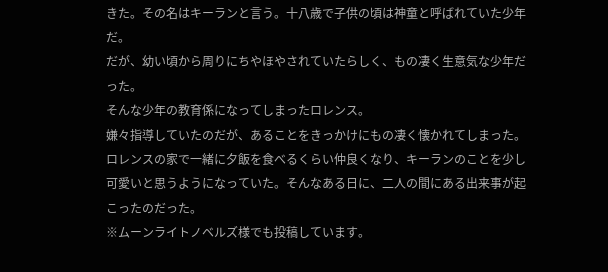きた。その名はキーランと言う。十八歳で子供の頃は神童と呼ばれていた少年だ。
だが、幼い頃から周りにちやほやされていたらしく、もの凄く生意気な少年だった。
そんな少年の教育係になってしまったロレンス。
嫌々指導していたのだが、あることをきっかけにもの凄く懐かれてしまった。ロレンスの家で一緒に夕飯を食べるくらい仲良くなり、キーランのことを少し可愛いと思うようになっていた。そんなある日に、二人の間にある出来事が起こったのだった。
※ムーンライトノベルズ様でも投稿しています。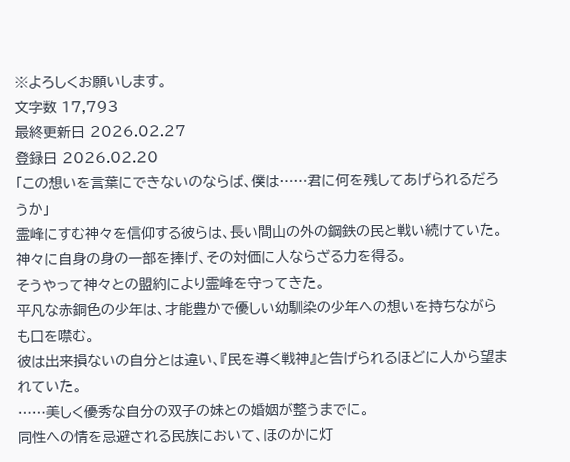※よろしくお願いします。
文字数 17,793
最終更新日 2026.02.27
登録日 2026.02.20
「この想いを言葉にできないのならば、僕は……君に何を残してあげられるだろうか」
霊峰にすむ神々を信仰する彼らは、長い間山の外の鋼鉄の民と戦い続けていた。
神々に自身の身の一部を捧げ、その対価に人ならざる力を得る。
そうやって神々との盟約により霊峰を守ってきた。
平凡な赤銅色の少年は、才能豊かで優しい幼馴染の少年への想いを持ちながらも口を噤む。
彼は出来損ないの自分とは違い、『民を導く戦神』と告げられるほどに人から望まれていた。
……美しく優秀な自分の双子の妹との婚姻が整うまでに。
同性への情を忌避される民族において、ほのかに灯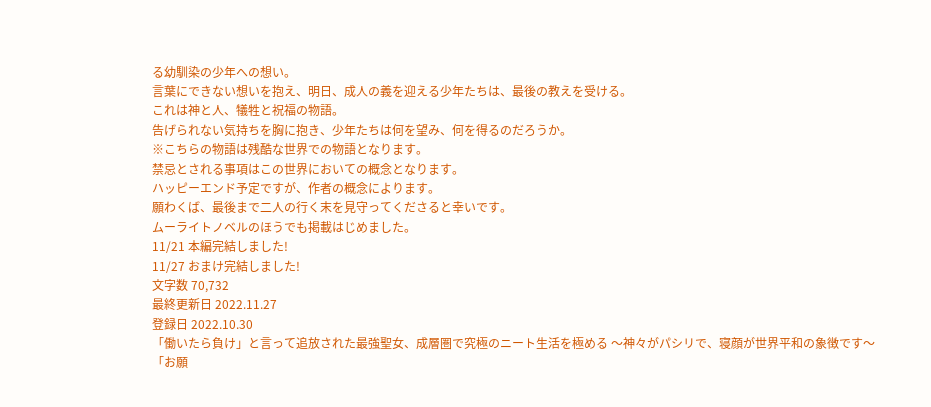る幼馴染の少年への想い。
言葉にできない想いを抱え、明日、成人の義を迎える少年たちは、最後の教えを受ける。
これは神と人、犠牲と祝福の物語。
告げられない気持ちを胸に抱き、少年たちは何を望み、何を得るのだろうか。
※こちらの物語は残酷な世界での物語となります。
禁忌とされる事項はこの世界においての概念となります。
ハッピーエンド予定ですが、作者の概念によります。
願わくば、最後まで二人の行く末を見守ってくださると幸いです。
ムーライトノベルのほうでも掲載はじめました。
11/21 本編完結しました!
11/27 おまけ完結しました!
文字数 70,732
最終更新日 2022.11.27
登録日 2022.10.30
「働いたら負け」と言って追放された最強聖女、成層圏で究極のニート生活を極める 〜神々がパシリで、寝顔が世界平和の象徴です〜
「お願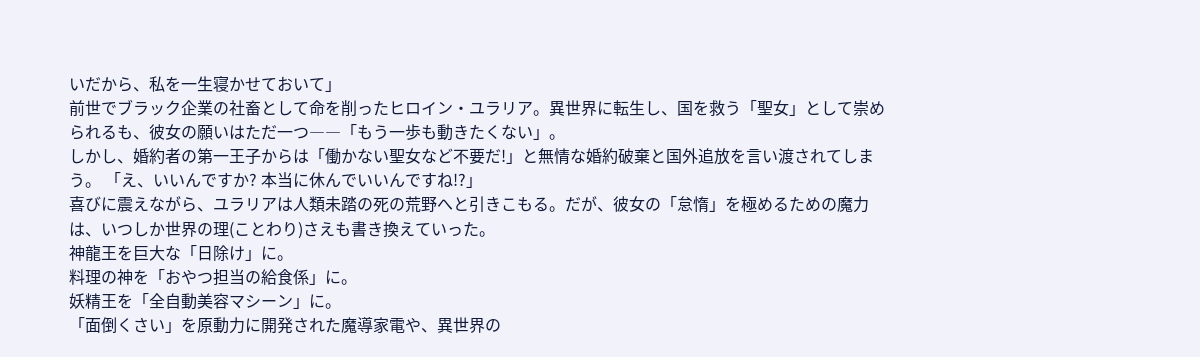いだから、私を一生寝かせておいて」
前世でブラック企業の社畜として命を削ったヒロイン・ユラリア。異世界に転生し、国を救う「聖女」として崇められるも、彼女の願いはただ一つ――「もう一歩も動きたくない」。
しかし、婚約者の第一王子からは「働かない聖女など不要だ!」と無情な婚約破棄と国外追放を言い渡されてしまう。 「え、いいんですか? 本当に休んでいいんですね!?」
喜びに震えながら、ユラリアは人類未踏の死の荒野へと引きこもる。だが、彼女の「怠惰」を極めるための魔力は、いつしか世界の理(ことわり)さえも書き換えていった。
神龍王を巨大な「日除け」に。
料理の神を「おやつ担当の給食係」に。
妖精王を「全自動美容マシーン」に。
「面倒くさい」を原動力に開発された魔導家電や、異世界の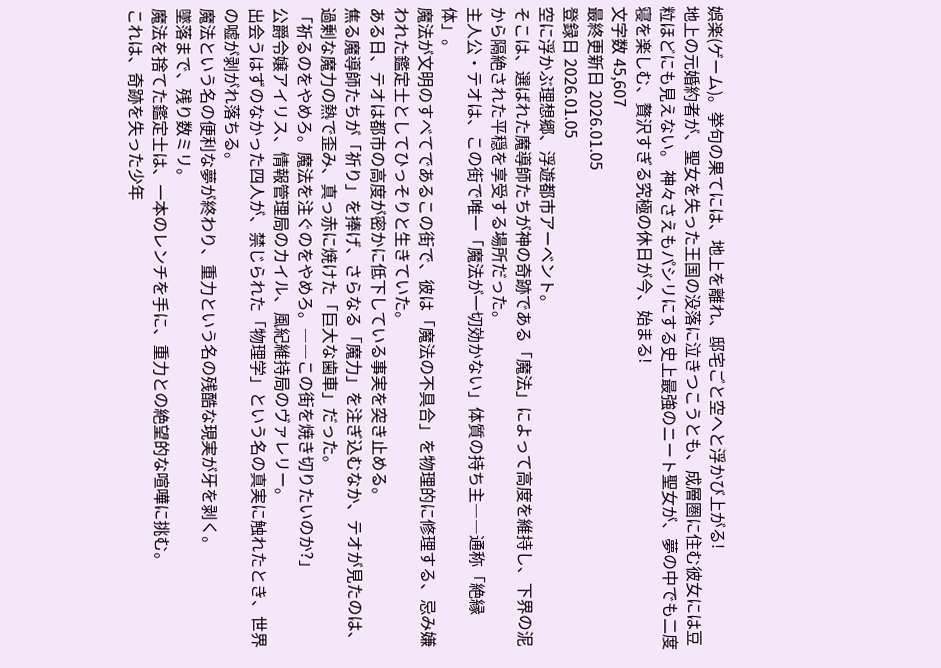娯楽(ゲーム)。挙句の果てには、地上を離れ、邸宅ごと空へと浮かび上がる!
地上の元婚約者が、聖女を失った王国の没落に泣きつこうとも、成層圏に住む彼女には豆粒ほどにも見えない。 神々さえもパシリにする史上最強のニート聖女が、夢の中でも二度寝を楽しむ、贅沢すぎる究極の休日が今、始まる!
文字数 45,607
最終更新日 2026.01.05
登録日 2026.01.05
空に浮かぶ理想郷、浮遊都市アーベント。
そこは、選ばれた魔導師たちが神の奇跡である「魔法」によって高度を維持し、下界の泥から隔絶された平穏を享受する場所だった。
主人公・テオは、この街で唯一「魔法が一切効かない」体質の持ち主――通称「絶縁体」。
魔法が文明のすべてであるこの街で、彼は「魔法の不具合」を物理的に修理する、忌み嫌われた鑑定士としてひっそりと生きていた。
ある日、テオは都市の高度が密かに低下している事実を突き止める。
焦る魔導師たちが「祈り」を捧げ、さらなる「魔力」を注ぎ込むなか、テオが見たのは、過剰な魔力の熱で歪み、真っ赤に焼けた「巨大な歯車」だった。
「祈るのをやめろ。魔法を注ぐのをやめろ。――この街を焼き切りたいのか?」
公爵令嬢アイリス、情報管理局のカイル、風紀維持局のヴァレリー。
出会うはずのなかった四人が、禁じられた「物理学」という名の真実に触れたとき、世界の嘘が剥がれ落ちる。
魔法という名の便利な夢が終わり、重力という名の残酷な現実が牙を剥く。
墜落まで、残り数ミリ。
魔法を捨てた鑑定士は、一本のレンチを手に、重力との絶望的な喧嘩に挑む。
これは、奇跡を失った少年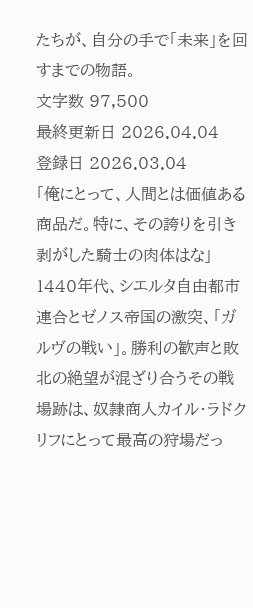たちが、自分の手で「未来」を回すまでの物語。
文字数 97,500
最終更新日 2026.04.04
登録日 2026.03.04
「俺にとって、人間とは価値ある商品だ。特に、その誇りを引き剥がした騎士の肉体はな」
1440年代、シエルタ自由都市連合とゼノス帝国の激突、「ガルヴの戦い」。勝利の歓声と敗北の絶望が混ざり合うその戦場跡は、奴隷商人カイル・ラドクリフにとって最高の狩場だっ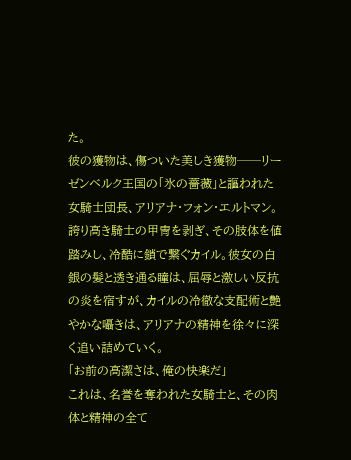た。
彼の獲物は、傷ついた美しき獲物──リーゼンベルク王国の「氷の薔薇」と謳われた女騎士団長、アリアナ・フォン・エルトマン。
誇り高き騎士の甲冑を剥ぎ、その肢体を値踏みし、冷酷に鎖で繋ぐカイル。彼女の白銀の髪と透き通る瞳は、屈辱と激しい反抗の炎を宿すが、カイルの冷徹な支配術と艶やかな囁きは、アリアナの精神を徐々に深く追い詰めていく。
「お前の高潔さは、俺の快楽だ」
これは、名誉を奪われた女騎士と、その肉体と精神の全て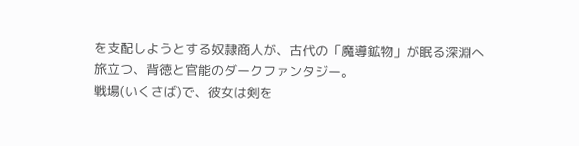を支配しようとする奴隷商人が、古代の「魔導鉱物」が眠る深淵へ旅立つ、背徳と官能のダークファンタジー。
戦場(いくさば)で、彼女は剣を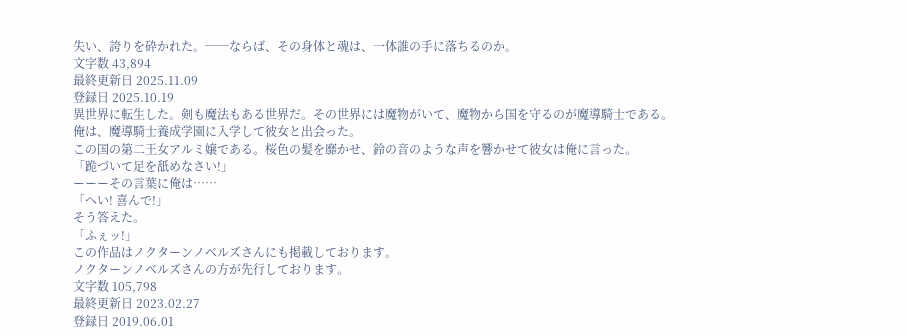失い、誇りを砕かれた。──ならば、その身体と魂は、一体誰の手に落ちるのか。
文字数 43,894
最終更新日 2025.11.09
登録日 2025.10.19
異世界に転生した。剣も魔法もある世界だ。その世界には魔物がいて、魔物から国を守るのが魔導騎士である。
俺は、魔導騎士養成学園に入学して彼女と出会った。
この国の第二王女アルミ嬢である。桜色の髪を靡かせ、鈴の音のような声を響かせて彼女は俺に言った。
「跪づいて足を舐めなさい!」
ーーーその言葉に俺は……
「へい! 喜んで!」
そう答えた。
「ふぇッ!」
この作品はノクターンノベルズさんにも掲載しております。
ノクターンノベルズさんの方が先行しております。
文字数 105,798
最終更新日 2023.02.27
登録日 2019.06.01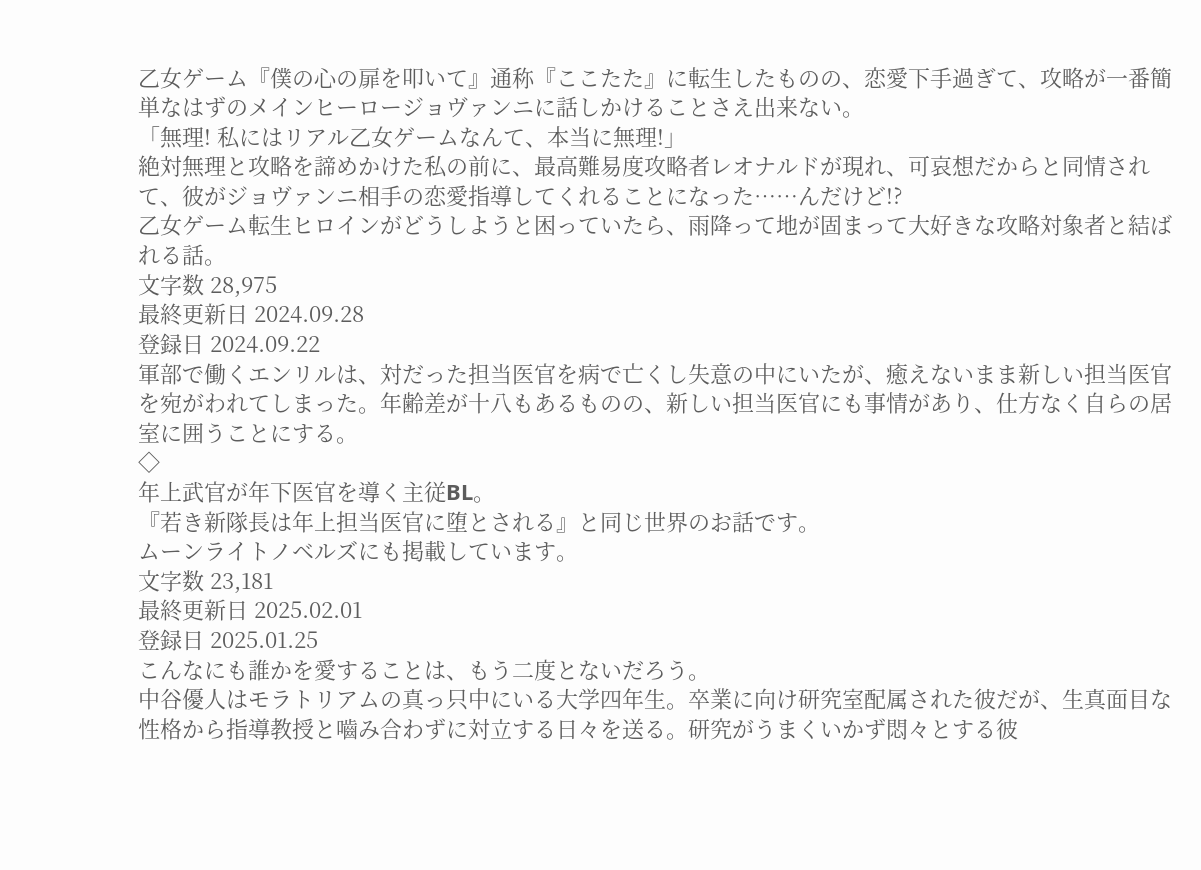乙女ゲーム『僕の心の扉を叩いて』通称『ここたた』に転生したものの、恋愛下手過ぎて、攻略が一番簡単なはずのメインヒーロージョヴァンニに話しかけることさえ出来ない。
「無理! 私にはリアル乙女ゲームなんて、本当に無理!」
絶対無理と攻略を諦めかけた私の前に、最高難易度攻略者レオナルドが現れ、可哀想だからと同情されて、彼がジョヴァンニ相手の恋愛指導してくれることになった……んだけど!?
乙女ゲーム転生ヒロインがどうしようと困っていたら、雨降って地が固まって大好きな攻略対象者と結ばれる話。
文字数 28,975
最終更新日 2024.09.28
登録日 2024.09.22
軍部で働くエンリルは、対だった担当医官を病で亡くし失意の中にいたが、癒えないまま新しい担当医官を宛がわれてしまった。年齢差が十八もあるものの、新しい担当医官にも事情があり、仕方なく自らの居室に囲うことにする。
◇
年上武官が年下医官を導く主従BL。
『若き新隊長は年上担当医官に堕とされる』と同じ世界のお話です。
ムーンライトノベルズにも掲載しています。
文字数 23,181
最終更新日 2025.02.01
登録日 2025.01.25
こんなにも誰かを愛することは、もう二度とないだろう。
中谷優人はモラトリアムの真っ只中にいる大学四年生。卒業に向け研究室配属された彼だが、生真面目な性格から指導教授と嚙み合わずに対立する日々を送る。研究がうまくいかず悶々とする彼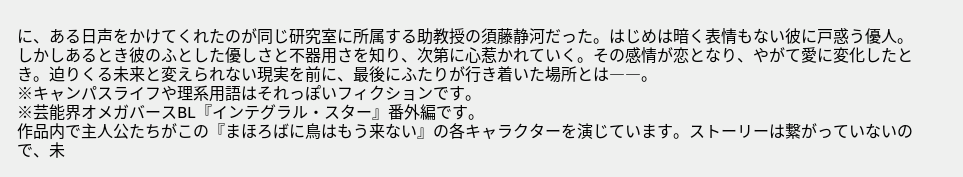に、ある日声をかけてくれたのが同じ研究室に所属する助教授の須藤静河だった。はじめは暗く表情もない彼に戸惑う優人。しかしあるとき彼のふとした優しさと不器用さを知り、次第に心惹かれていく。その感情が恋となり、やがて愛に変化したとき。迫りくる未来と変えられない現実を前に、最後にふたりが行き着いた場所とは――。
※キャンパスライフや理系用語はそれっぽいフィクションです。
※芸能界オメガバースBL『インテグラル・スター』番外編です。
作品内で主人公たちがこの『まほろばに鳥はもう来ない』の各キャラクターを演じています。ストーリーは繋がっていないので、未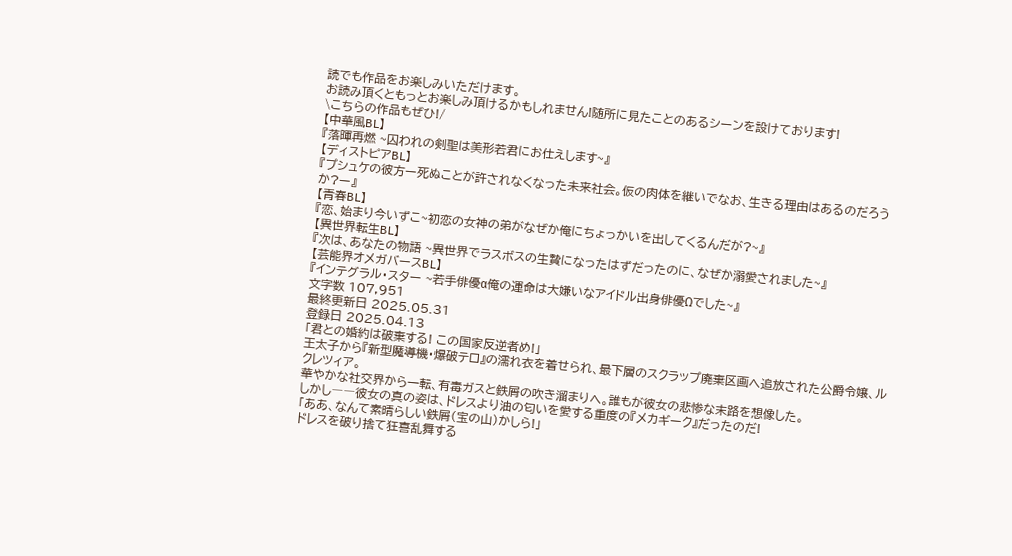読でも作品をお楽しみいただけます。
お読み頂くともっとお楽しみ頂けるかもしれません!随所に見たことのあるシーンを設けております!
\こちらの作品もぜひ!/
【中華風BL】
『落暉再燃 ~囚われの剣聖は美形若君にお仕えします~』
【ディストピアBL】
『プシュケの彼方ー死ぬことが許されなくなった未来社会。仮の肉体を継いでなお、生きる理由はあるのだろうか?ー』
【青春BL】
『恋、始まり今いずこ~初恋の女神の弟がなぜか俺にちょっかいを出してくるんだが?~』
【異世界転生BL】
『次は、あなたの物語 ~異世界でラスボスの生贄になったはずだったのに、なぜか溺愛されました~』
【芸能界オメガバースBL】
『インテグラル・スター ~若手俳優α俺の運命は大嫌いなアイドル出身俳優Ωでした~』
文字数 107,951
最終更新日 2025.05.31
登録日 2025.04.13
「君との婚約は破棄する! この国家反逆者め!」
王太子から『新型魔導機・爆破テロ』の濡れ衣を着せられ、最下層のスクラップ廃棄区画へ追放された公爵令嬢、ルクレツィア。
華やかな社交界から一転、有毒ガスと鉄屑の吹き溜まりへ。誰もが彼女の悲惨な末路を想像した。
しかし――彼女の真の姿は、ドレスより油の匂いを愛する重度の『メカギーク』だったのだ!
「ああ、なんて素晴らしい鉄屑(宝の山)かしら!」
ドレスを破り捨て狂喜乱舞する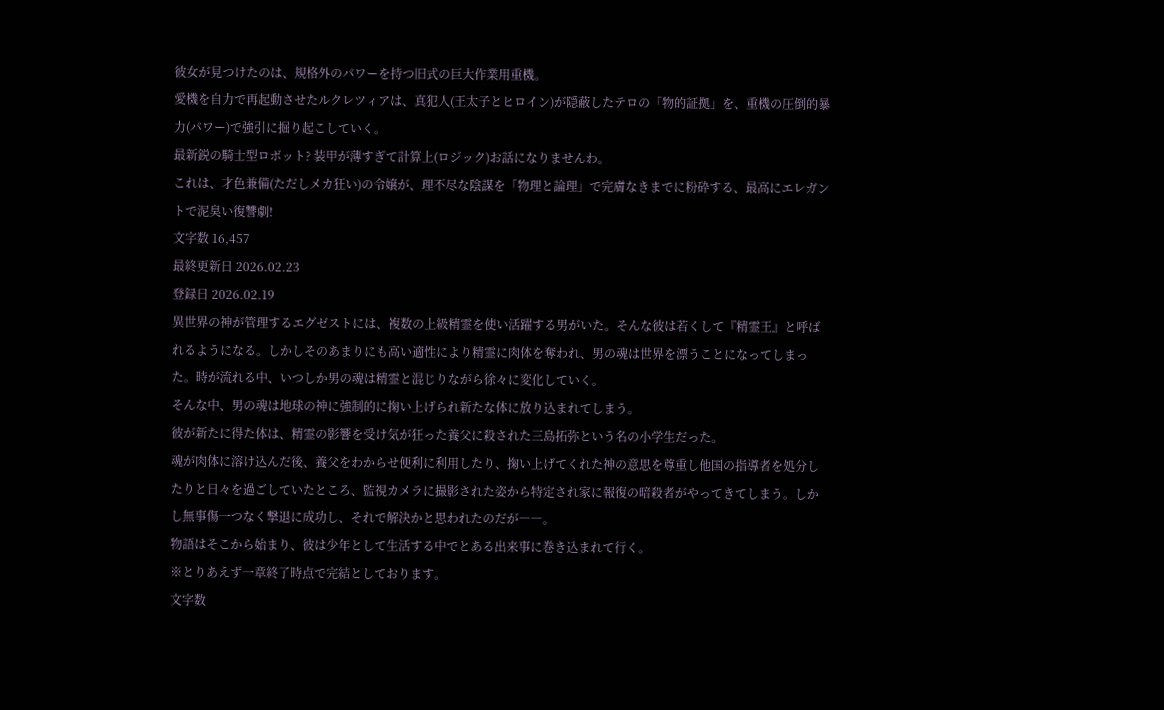彼女が見つけたのは、規格外のパワーを持つ旧式の巨大作業用重機。
愛機を自力で再起動させたルクレツィアは、真犯人(王太子とヒロイン)が隠蔽したテロの「物的証拠」を、重機の圧倒的暴力(パワー)で強引に掘り起こしていく。
最新鋭の騎士型ロボット? 装甲が薄すぎて計算上(ロジック)お話になりませんわ。
これは、才色兼備(ただしメカ狂い)の令嬢が、理不尽な陰謀を「物理と論理」で完膚なきまでに粉砕する、最高にエレガントで泥臭い復讐劇!
文字数 16,457
最終更新日 2026.02.23
登録日 2026.02.19
異世界の神が管理するエグゼストには、複数の上級精霊を使い活躍する男がいた。そんな彼は若くして『精霊王』と呼ばれるようになる。しかしそのあまりにも高い適性により精霊に肉体を奪われ、男の魂は世界を漂うことになってしまった。時が流れる中、いつしか男の魂は精霊と混じりながら徐々に変化していく。
そんな中、男の魂は地球の神に強制的に掬い上げられ新たな体に放り込まれてしまう。
彼が新たに得た体は、精霊の影響を受け気が狂った養父に殺された三島拓弥という名の小学生だった。
魂が肉体に溶け込んだ後、養父をわからせ便利に利用したり、掬い上げてくれた神の意思を尊重し他国の指導者を処分したりと日々を過ごしていたところ、監視カメラに撮影された姿から特定され家に報復の暗殺者がやってきてしまう。しかし無事傷一つなく撃退に成功し、それで解決かと思われたのだが――。
物語はそこから始まり、彼は少年として生活する中でとある出来事に巻き込まれて行く。
※とりあえず一章終了時点で完結としております。
文字数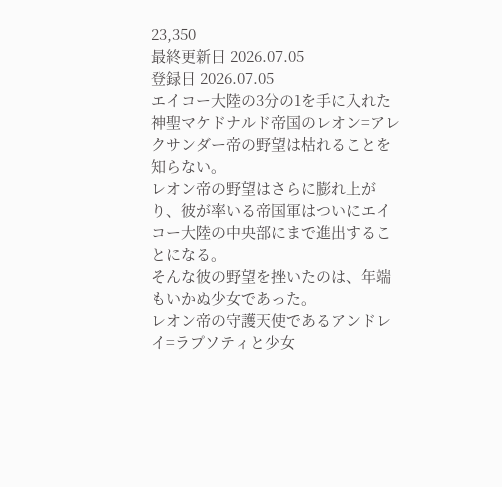23,350
最終更新日 2026.07.05
登録日 2026.07.05
エイコー大陸の3分の1を手に入れた神聖マケドナルド帝国のレオン=アレクサンダー帝の野望は枯れることを知らない。
レオン帝の野望はさらに膨れ上がり、彼が率いる帝国軍はついにエイコー大陸の中央部にまで進出することになる。
そんな彼の野望を挫いたのは、年端もいかぬ少女であった。
レオン帝の守護天使であるアンドレイ=ラプソティと少女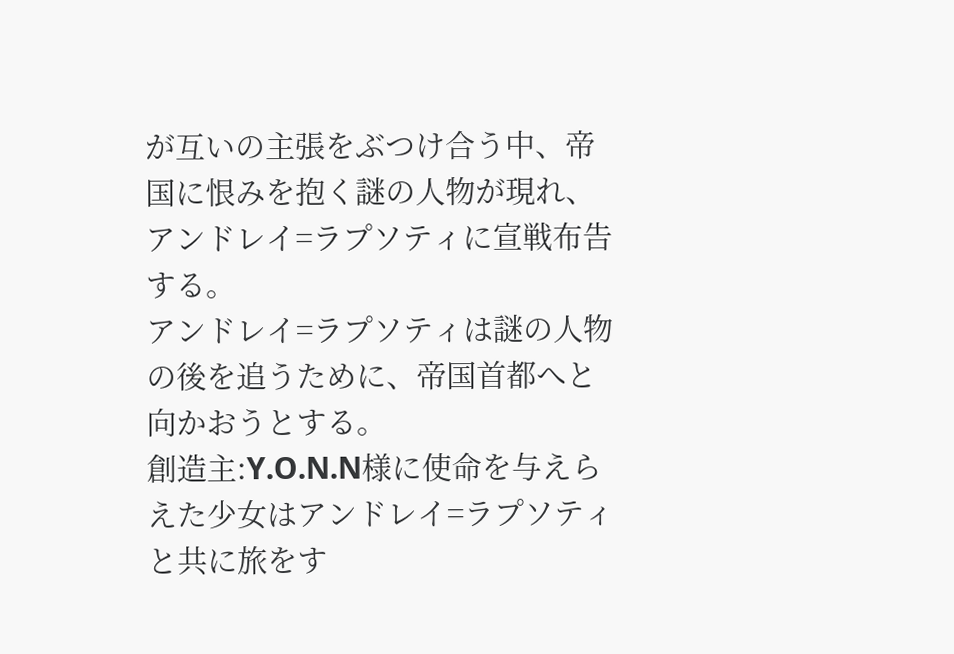が互いの主張をぶつけ合う中、帝国に恨みを抱く謎の人物が現れ、アンドレイ=ラプソティに宣戦布告する。
アンドレイ=ラプソティは謎の人物の後を追うために、帝国首都へと向かおうとする。
創造主:Y.O.N.N様に使命を与えらえた少女はアンドレイ=ラプソティと共に旅をす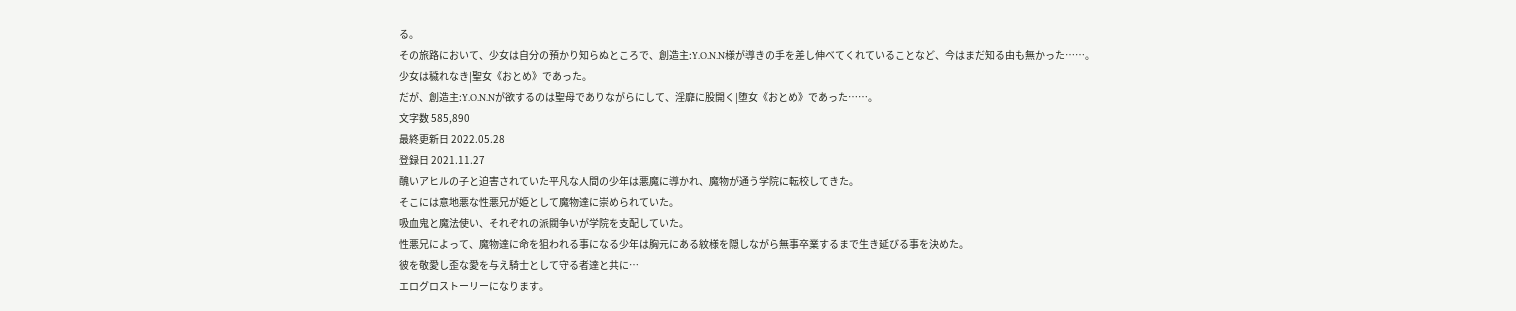る。
その旅路において、少女は自分の預かり知らぬところで、創造主:Y.O.N.N様が導きの手を差し伸べてくれていることなど、今はまだ知る由も無かった……。
少女は穢れなき|聖女《おとめ》であった。
だが、創造主:Y.O.N.Nが欲するのは聖母でありながらにして、淫靡に股開く|堕女《おとめ》であった……。
文字数 585,890
最終更新日 2022.05.28
登録日 2021.11.27
醜いアヒルの子と迫害されていた平凡な人間の少年は悪魔に導かれ、魔物が通う学院に転校してきた。
そこには意地悪な性悪兄が姫として魔物達に崇められていた。
吸血鬼と魔法使い、それぞれの派閥争いが学院を支配していた。
性悪兄によって、魔物達に命を狙われる事になる少年は胸元にある紋様を隠しながら無事卒業するまで生き延びる事を決めた。
彼を敬愛し歪な愛を与え騎士として守る者達と共に…
エログロストーリーになります。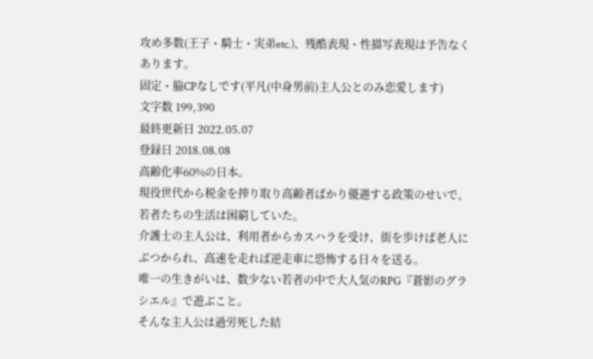攻め多数(王子・騎士・実弟etc.)、残酷表現・性描写表現は予告なくあります。
固定・脇CPなしです(平凡(中身男前)主人公とのみ恋愛します)
文字数 199,390
最終更新日 2022.05.07
登録日 2018.08.08
高齢化率60%の日本。
現役世代から税金を搾り取り高齢者ばかり優遇する政策のせいで、若者たちの生活は困窮していた。
介護士の主人公は、利用者からカスハラを受け、街を歩けば老人にぶつかられ、高速を走れば逆走車に恐怖する日々を送る。
唯一の生きがいは、数少ない若者の中で大人気のRPG『蒼影のグラシエル』で遊ぶこと。
そんな主人公は過労死した結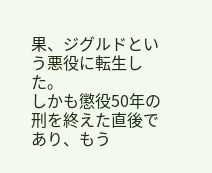果、ジグルドという悪役に転生した。
しかも懲役50年の刑を終えた直後であり、もう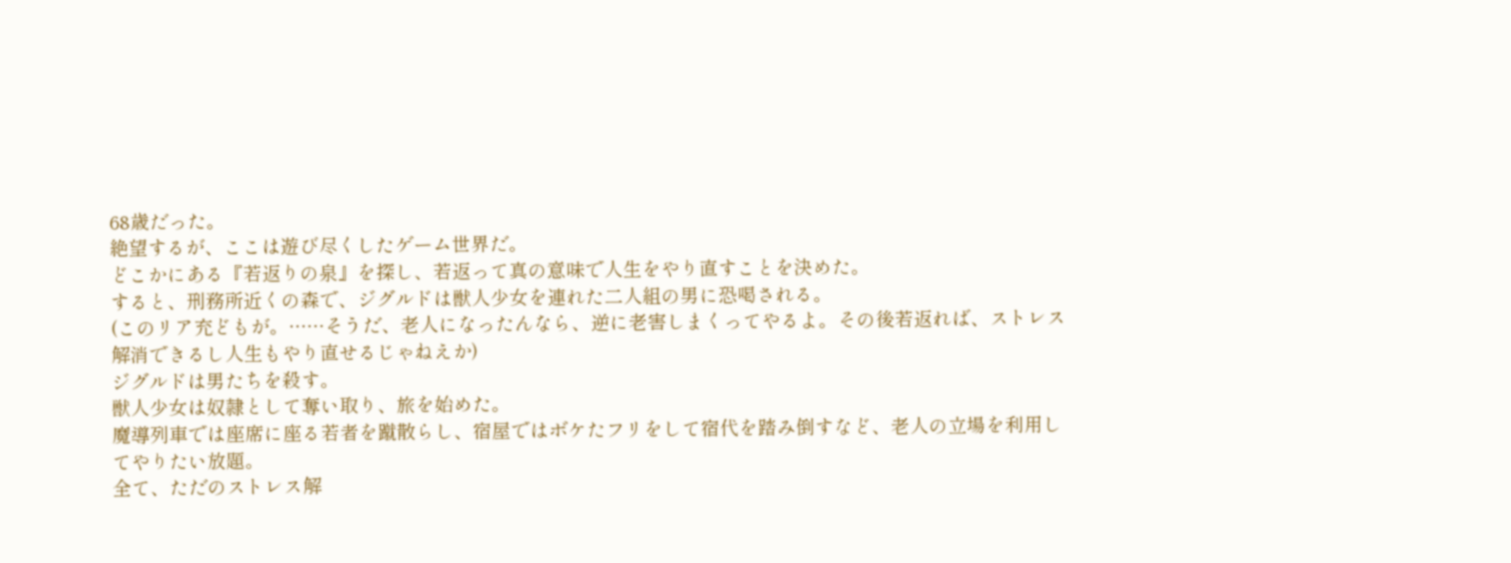68歳だった。
絶望するが、ここは遊び尽くしたゲーム世界だ。
どこかにある『若返りの泉』を探し、若返って真の意味で人生をやり直すことを決めた。
すると、刑務所近くの森で、ジグルドは獣人少女を連れた二人組の男に恐喝される。
(このリア充どもが。……そうだ、老人になったんなら、逆に老害しまくってやるよ。その後若返れば、ストレス解消できるし人生もやり直せるじゃねえか)
ジグルドは男たちを殺す。
獣人少女は奴隷として奪い取り、旅を始めた。
魔導列車では座席に座る若者を蹴散らし、宿屋ではボケたフリをして宿代を踏み倒すなど、老人の立場を利用してやりたい放題。
全て、ただのストレス解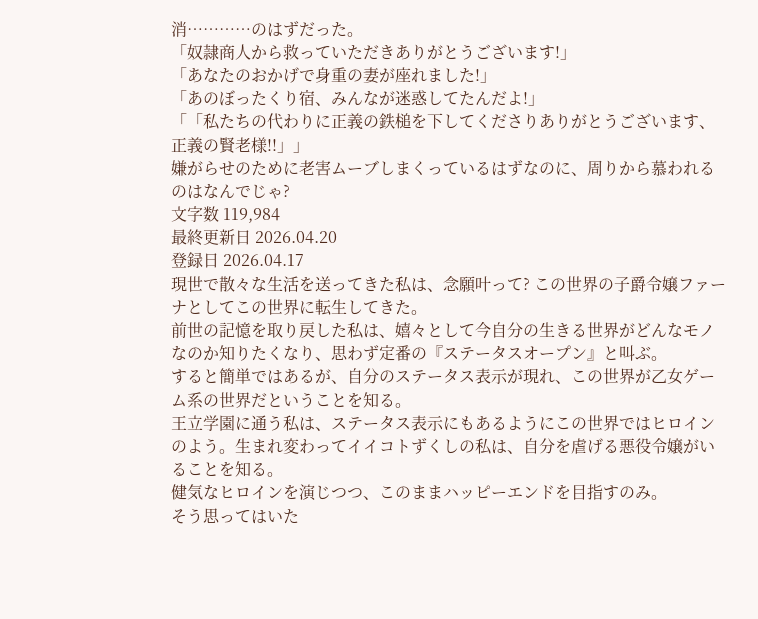消…………のはずだった。
「奴隷商人から救っていただきありがとうございます!」
「あなたのおかげで身重の妻が座れました!」
「あのぼったくり宿、みんなが迷惑してたんだよ!」
「「私たちの代わりに正義の鉄槌を下してくださりありがとうございます、正義の賢老様!!」」
嫌がらせのために老害ムーブしまくっているはずなのに、周りから慕われるのはなんでじゃ?
文字数 119,984
最終更新日 2026.04.20
登録日 2026.04.17
現世で散々な生活を送ってきた私は、念願叶って? この世界の子爵令嬢ファーナとしてこの世界に転生してきた。
前世の記憶を取り戻した私は、嬉々として今自分の生きる世界がどんなモノなのか知りたくなり、思わず定番の『ステータスオープン』と叫ぶ。
すると簡単ではあるが、自分のステータス表示が現れ、この世界が乙女ゲーム系の世界だということを知る。
王立学園に通う私は、ステータス表示にもあるようにこの世界ではヒロインのよう。生まれ変わってイイコトずくしの私は、自分を虐げる悪役令嬢がいることを知る。
健気なヒロインを演じつつ、このままハッピーエンドを目指すのみ。
そう思ってはいた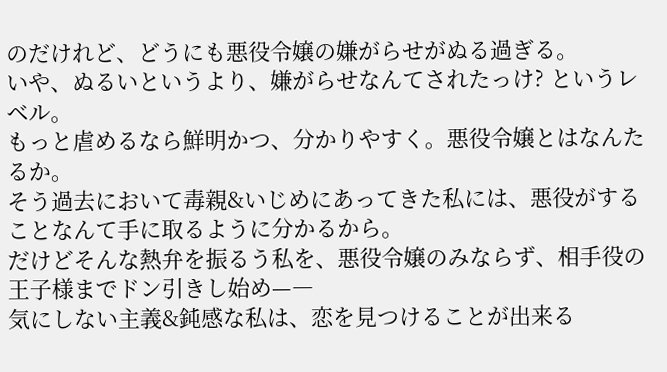のだけれど、どうにも悪役令嬢の嫌がらせがぬる過ぎる。
いや、ぬるいというより、嫌がらせなんてされたっけ? というレベル。
もっと虐めるなら鮮明かつ、分かりやすく。悪役令嬢とはなんたるか。
そう過去において毒親&いじめにあってきた私には、悪役がすることなんて手に取るように分かるから。
だけどそんな熱弁を振るう私を、悪役令嬢のみならず、相手役の王子様までドン引きし始め—―
気にしない主義&鈍感な私は、恋を見つけることが出来る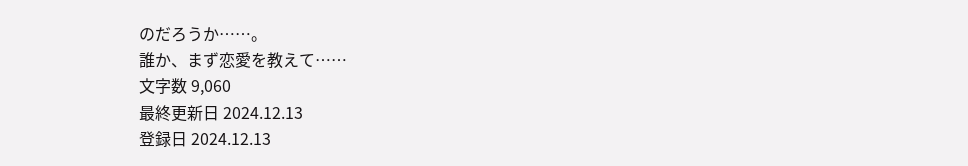のだろうか……。
誰か、まず恋愛を教えて……
文字数 9,060
最終更新日 2024.12.13
登録日 2024.12.13